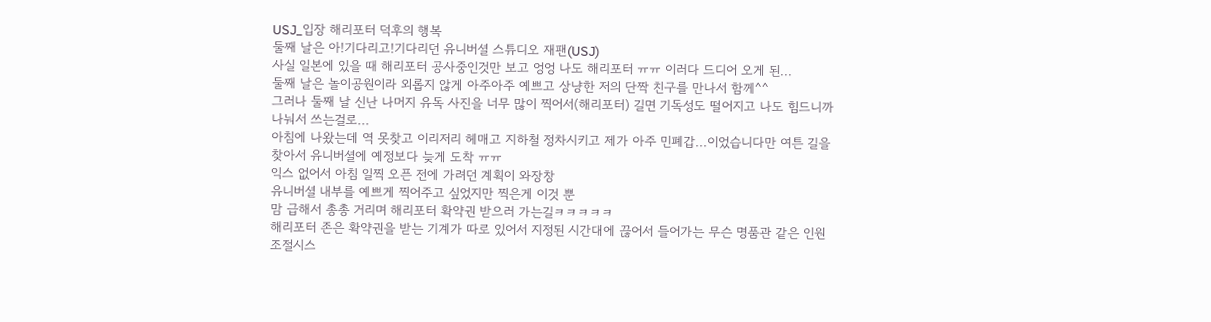USJ_입장 해리포터 덕후의 행복
둘째 날은 아!기다리고!기다리던 유니버셜 스튜디오 재팬(USJ)
사실 일본에 있을 때 해리포터 공사중인것만 보고 엉엉 나도 해리포터 ㅠㅠ 이러다 드디어 오게 된...
둘째 날은 놀이공원이라 외롭지 않게 아주아주 예쁘고 상냥한 저의 단짝 친구를 만나서 함께^^
그러나 둘째 날 신난 나머지 유독 사진을 너무 많이 찍어서(해리포터) 길면 기독성도 떨어지고 나도 힘드니까 나눠서 쓰는걸로...
아침에 나왔는데 역 못찾고 이리저리 헤매고 지하철 정차시키고 제가 아주 민폐갑...이었습니다만 여튼 길을 찾아서 유니버셜에 예정보다 늦게 도착 ㅠㅠ
익스 없어서 아침 일찍 오픈 전에 가려던 계획이 와장창
유니버셜 내부를 예쁘게 찍어주고 싶었지만 찍은게 이것 뿐
맘 급해서 총총 거리며 해리포터 확약권 받으러 가는길ㅋㅋㅋㅋㅋ
해리포터 존은 확약권을 받는 기계가 따로 있어서 지정된 시간대에 끊어서 들어가는 무슨 명품관 같은 인원조절시스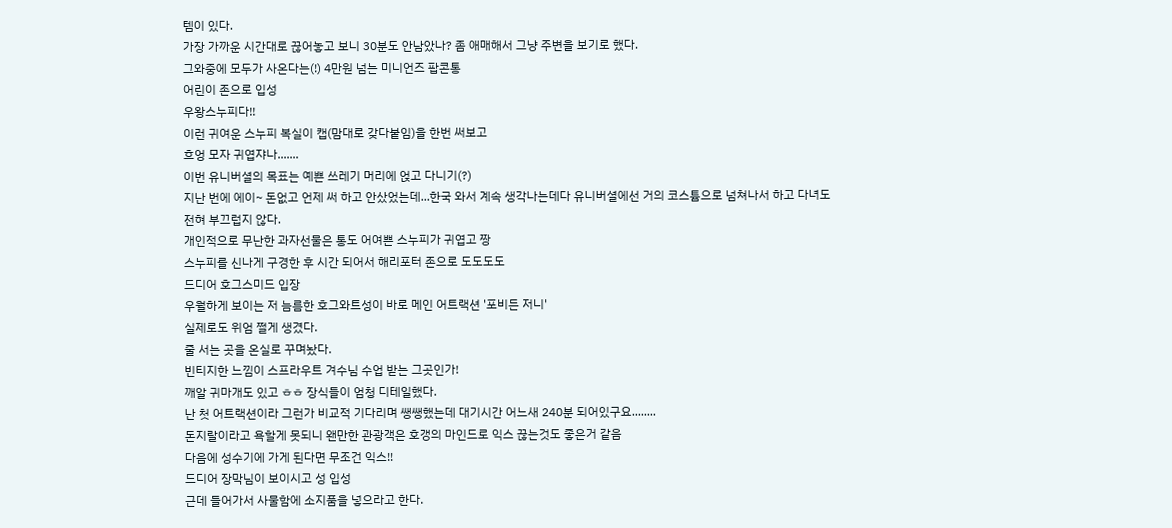템이 있다.
가장 가까운 시간대로 끊어놓고 보니 30분도 안남았나? 좀 애매해서 그냥 주변을 보기로 했다.
그와중에 모두가 사온다는(!) 4만원 넘는 미니언즈 팝콘통
어린이 존으로 입성
우왕스누피다!!
이런 귀여운 스누피 복실이 캡(맘대로 갖다붙임)을 한번 써보고
흐엉 모자 귀엽쟈나.......
이번 유니버셜의 목표는 예쁜 쓰레기 머리에 얹고 다니기(?)
지난 번에 에이~ 돈없고 언제 써 하고 안샀었는데...한국 와서 계속 생각나는데다 유니버셜에선 거의 코스튬으로 넘쳐나서 하고 다녀도 전혀 부끄럽지 않다.
개인적으로 무난한 과자선물은 통도 어여쁜 스누피가 귀엽고 짱
스누피를 신나게 구경한 후 시간 되어서 해리포터 존으로 도도도도
드디어 호그스미드 입장
우월하게 보이는 저 늠름한 호그와트성이 바로 메인 어트랙션 '포비든 저니'
실제로도 위엄 쩔게 생겼다.
줄 서는 곳을 온실로 꾸며놨다.
빈티지한 느낌이 스프라우트 겨수님 수업 받는 그곳인가!
깨알 귀마개도 있고 ㅎㅎ 장식들이 엄청 디테일했다.
난 첫 어트랙션이라 그런가 비교적 기다리며 쌩쌩했는데 대기시간 어느새 240분 되어있구요........
돈지랄이라고 욕할게 못되니 왠만한 관광객은 호갱의 마인드로 익스 끊는것도 좋은거 같음
다음에 성수기에 가게 된다면 무조건 익스!!
드디어 장막님이 보이시고 성 입성
근데 들어가서 사물함에 소지품을 넣으라고 한다.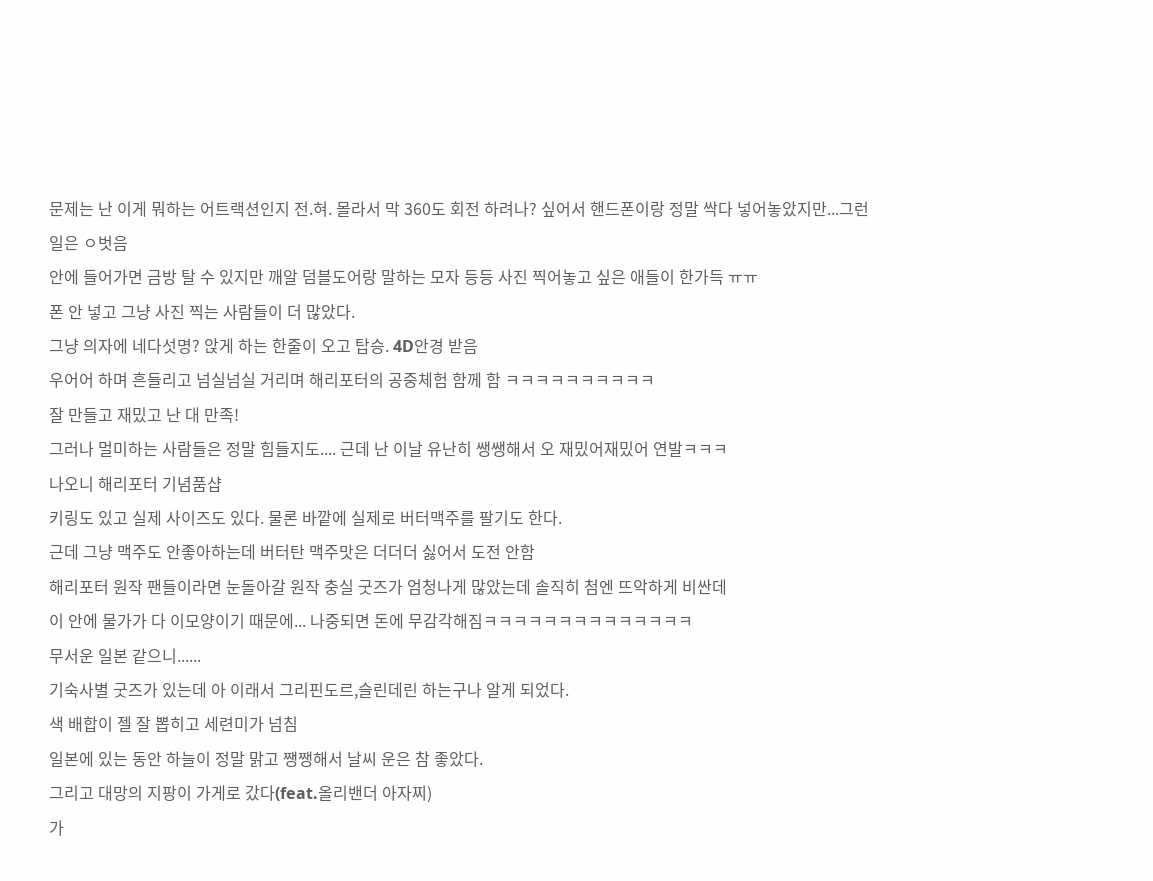문제는 난 이게 뭐하는 어트랙션인지 전.혀. 몰라서 막 360도 회전 하려나? 싶어서 핸드폰이랑 정말 싹다 넣어놓았지만...그런일은 ㅇ벗음
안에 들어가면 금방 탈 수 있지만 깨알 덤블도어랑 말하는 모자 등등 사진 찍어놓고 싶은 애들이 한가득 ㅠㅠ
폰 안 넣고 그냥 사진 찍는 사람들이 더 많았다.
그냥 의자에 네다섯명? 앉게 하는 한줄이 오고 탑승. 4D안경 받음
우어어 하며 흔들리고 넘실넘실 거리며 해리포터의 공중체험 함께 함 ㅋㅋㅋㅋㅋㅋㅋㅋㅋㅋ
잘 만들고 재밌고 난 대 만족!
그러나 멀미하는 사람들은 정말 힘들지도.... 근데 난 이날 유난히 쌩쌩해서 오 재밌어재밌어 연발ㅋㅋㅋ
나오니 해리포터 기념품샵
키링도 있고 실제 사이즈도 있다. 물론 바깥에 실제로 버터맥주를 팔기도 한다.
근데 그냥 맥주도 안좋아하는데 버터탄 맥주맛은 더더더 싫어서 도전 안함
해리포터 원작 팬들이라면 눈돌아갈 원작 충실 굿즈가 엄청나게 많았는데 솔직히 첨엔 뜨악하게 비싼데
이 안에 물가가 다 이모양이기 때문에... 나중되면 돈에 무감각해짐ㅋㅋㅋㅋㅋㅋㅋㅋㅋㅋㅋㅋㅋㅋ
무서운 일본 같으니......
기숙사별 굿즈가 있는데 아 이래서 그리핀도르,슬린데린 하는구나 알게 되었다.
색 배합이 젤 잘 뽑히고 세련미가 넘침
일본에 있는 동안 하늘이 정말 맑고 쨍쨍해서 날씨 운은 참 좋았다.
그리고 대망의 지팡이 가게로 갔다(feat.올리밴더 아자찌)
가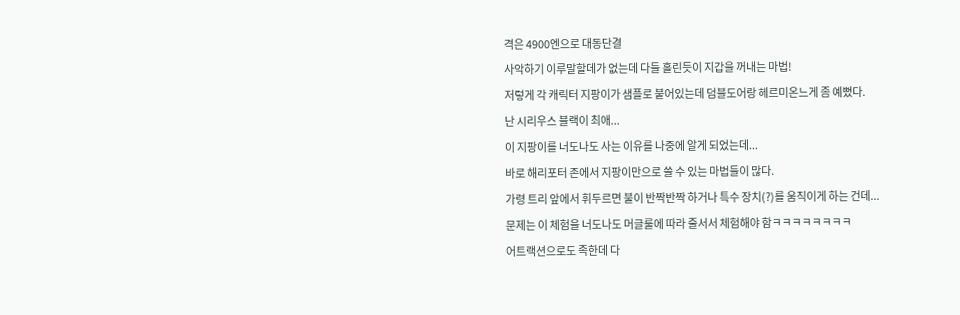격은 4900엔으로 대동단결
사악하기 이루말할데가 없는데 다들 홀린듯이 지갑을 꺼내는 마법!
저렇게 각 캐릭터 지팡이가 샘플로 붙어있는데 덤블도어랑 헤르미온느게 좀 예뻤다.
난 시리우스 블랙이 최애...
이 지팡이를 너도나도 사는 이유를 나중에 알게 되었는데...
바로 해리포터 존에서 지팡이만으로 쓸 수 있는 마법들이 많다.
가령 트리 앞에서 휘두르면 불이 반짝반짝 하거나 특수 장치(?)를 움직이게 하는 건데...
문제는 이 체험을 너도나도 머글룰에 따라 줄서서 체험해야 함ㅋㅋㅋㅋㅋㅋㅋㅋ
어트랙션으로도 족한데 다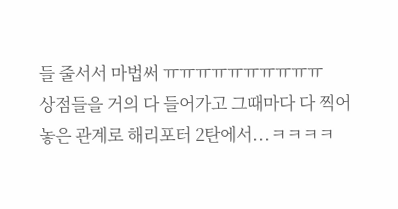들 줄서서 마법써 ㅠㅠㅠㅠㅠㅠㅠㅠㅠㅠ
상점들을 거의 다 들어가고 그때마다 다 찍어놓은 관계로 해리포터 2탄에서...ㅋㅋㅋㅋ